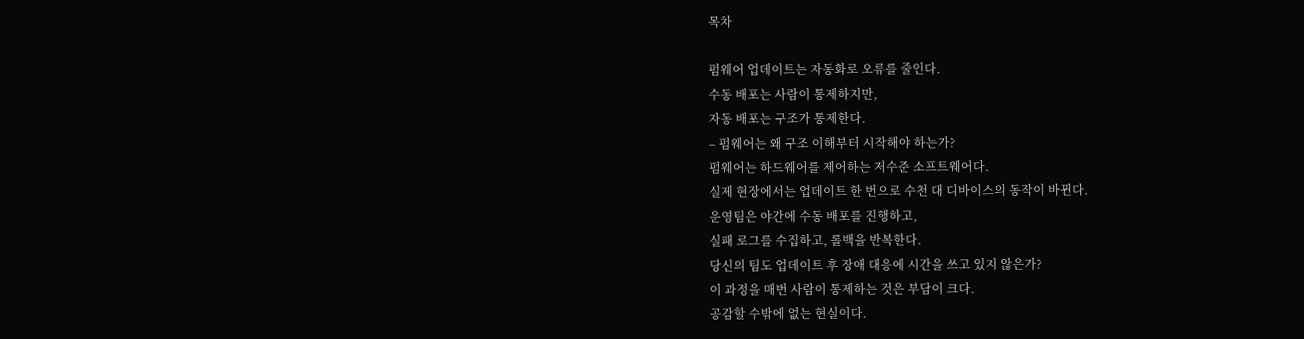목차

펌웨어 업데이트는 자동화로 오류를 줄인다.
수동 배포는 사람이 통제하지만,
자동 배포는 구조가 통제한다.
– 펌웨어는 왜 구조 이해부터 시작해야 하는가?
펌웨어는 하드웨어를 제어하는 저수준 소프트웨어다.
실제 현장에서는 업데이트 한 번으로 수천 대 디바이스의 동작이 바뀐다.
운영팀은 야간에 수동 배포를 진행하고,
실패 로그를 수집하고, 롤백을 반복한다.
당신의 팀도 업데이트 후 장애 대응에 시간을 쓰고 있지 않은가?
이 과정을 매번 사람이 통제하는 것은 부담이 크다.
공감할 수밖에 없는 현실이다.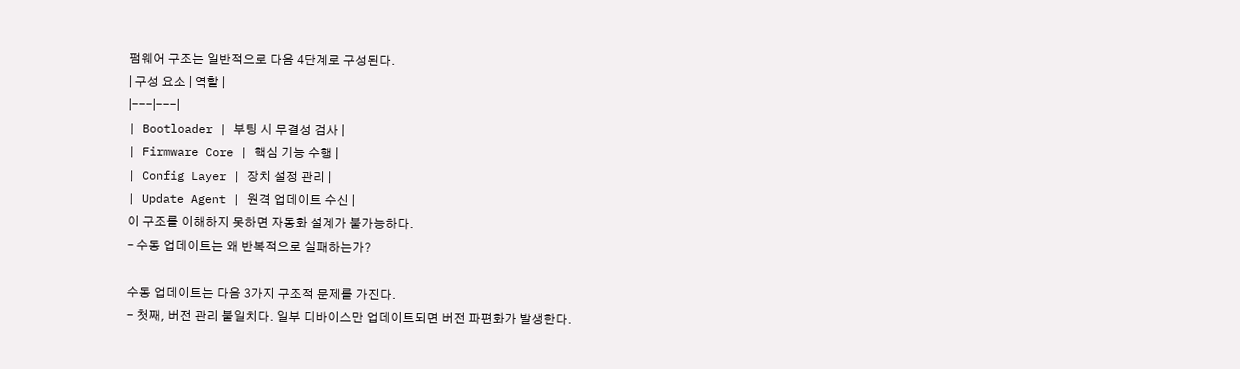펌웨어 구조는 일반적으로 다음 4단계로 구성된다.
| 구성 요소 | 역할 |
|---|---|
| Bootloader | 부팅 시 무결성 검사 |
| Firmware Core | 핵심 기능 수행 |
| Config Layer | 장치 설정 관리 |
| Update Agent | 원격 업데이트 수신 |
이 구조를 이해하지 못하면 자동화 설계가 불가능하다.
– 수동 업데이트는 왜 반복적으로 실패하는가?

수동 업데이트는 다음 3가지 구조적 문제를 가진다.
- 첫째, 버전 관리 불일치다. 일부 디바이스만 업데이트되면 버전 파편화가 발생한다.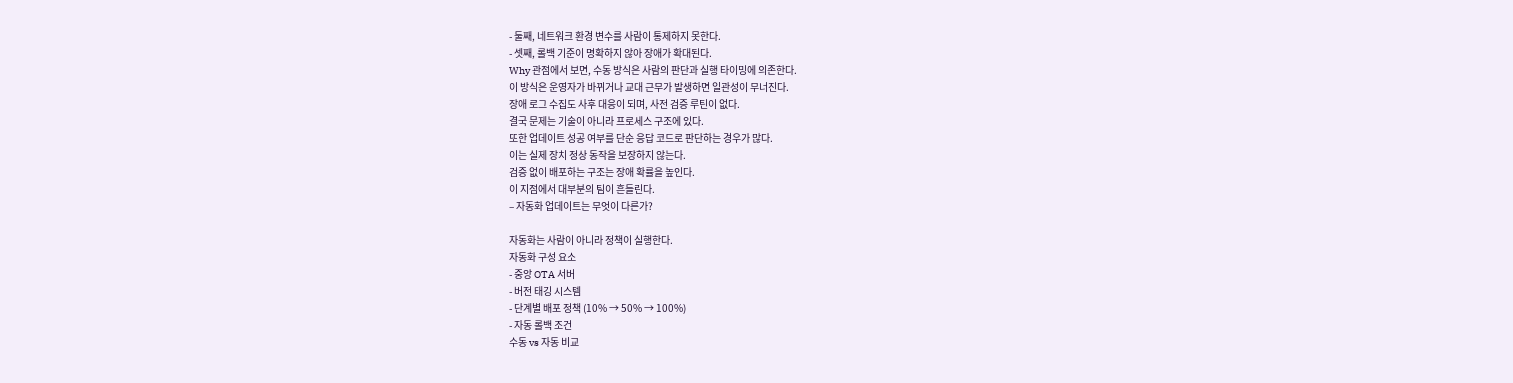- 둘째, 네트워크 환경 변수를 사람이 통제하지 못한다.
- 셋째, 롤백 기준이 명확하지 않아 장애가 확대된다.
Why 관점에서 보면, 수동 방식은 사람의 판단과 실행 타이밍에 의존한다.
이 방식은 운영자가 바뀌거나 교대 근무가 발생하면 일관성이 무너진다.
장애 로그 수집도 사후 대응이 되며, 사전 검증 루틴이 없다.
결국 문제는 기술이 아니라 프로세스 구조에 있다.
또한 업데이트 성공 여부를 단순 응답 코드로 판단하는 경우가 많다.
이는 실제 장치 정상 동작을 보장하지 않는다.
검증 없이 배포하는 구조는 장애 확률을 높인다.
이 지점에서 대부분의 팀이 흔들린다.
– 자동화 업데이트는 무엇이 다른가?

자동화는 사람이 아니라 정책이 실행한다.
자동화 구성 요소
- 중앙 OTA 서버
- 버전 태깅 시스템
- 단계별 배포 정책 (10% → 50% → 100%)
- 자동 롤백 조건
수동 vs 자동 비교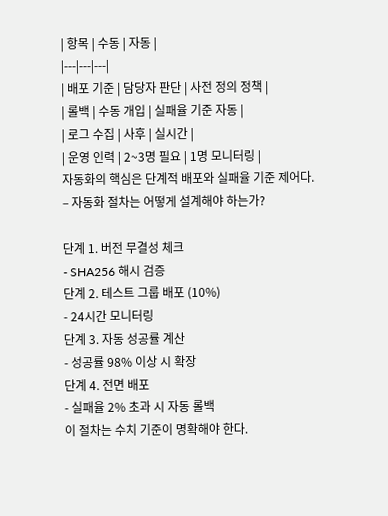| 항목 | 수동 | 자동 |
|---|---|---|
| 배포 기준 | 담당자 판단 | 사전 정의 정책 |
| 롤백 | 수동 개입 | 실패율 기준 자동 |
| 로그 수집 | 사후 | 실시간 |
| 운영 인력 | 2~3명 필요 | 1명 모니터링 |
자동화의 핵심은 단계적 배포와 실패율 기준 제어다.
– 자동화 절차는 어떻게 설계해야 하는가?

단계 1. 버전 무결성 체크
- SHA256 해시 검증
단계 2. 테스트 그룹 배포 (10%)
- 24시간 모니터링
단계 3. 자동 성공률 계산
- 성공률 98% 이상 시 확장
단계 4. 전면 배포
- 실패율 2% 초과 시 자동 롤백
이 절차는 수치 기준이 명확해야 한다.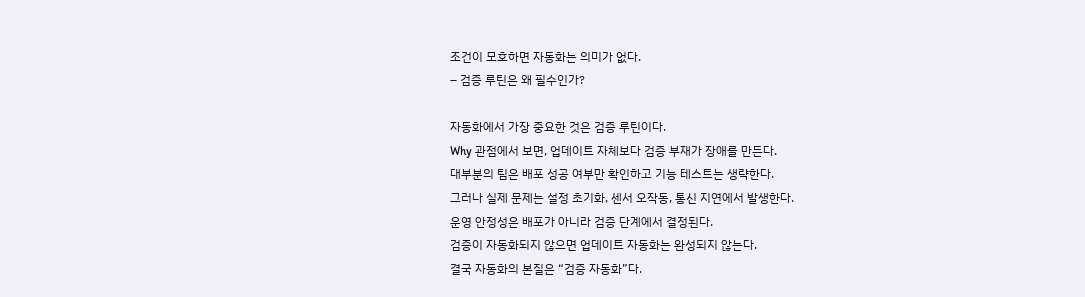조건이 모호하면 자동화는 의미가 없다.
– 검증 루틴은 왜 필수인가?

자동화에서 가장 중요한 것은 검증 루틴이다.
Why 관점에서 보면, 업데이트 자체보다 검증 부재가 장애를 만든다.
대부분의 팀은 배포 성공 여부만 확인하고 기능 테스트는 생략한다.
그러나 실제 문제는 설정 초기화, 센서 오작동, 통신 지연에서 발생한다.
운영 안정성은 배포가 아니라 검증 단계에서 결정된다.
검증이 자동화되지 않으면 업데이트 자동화는 완성되지 않는다.
결국 자동화의 본질은 “검증 자동화”다.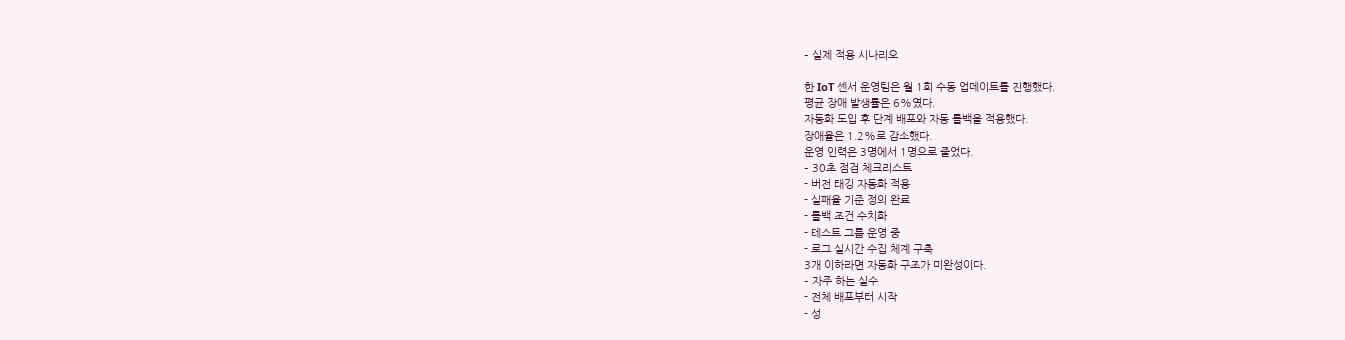– 실제 적용 시나리오

한 IoT 센서 운영팀은 월 1회 수동 업데이트를 진행했다.
평균 장애 발생률은 6%였다.
자동화 도입 후 단계 배포와 자동 롤백을 적용했다.
장애율은 1.2%로 감소했다.
운영 인력은 3명에서 1명으로 줄었다.
– 30초 점검 체크리스트
- 버전 태깅 자동화 적용
- 실패율 기준 정의 완료
- 롤백 조건 수치화
- 테스트 그룹 운영 중
- 로그 실시간 수집 체계 구축
3개 이하라면 자동화 구조가 미완성이다.
– 자주 하는 실수
- 전체 배포부터 시작
- 성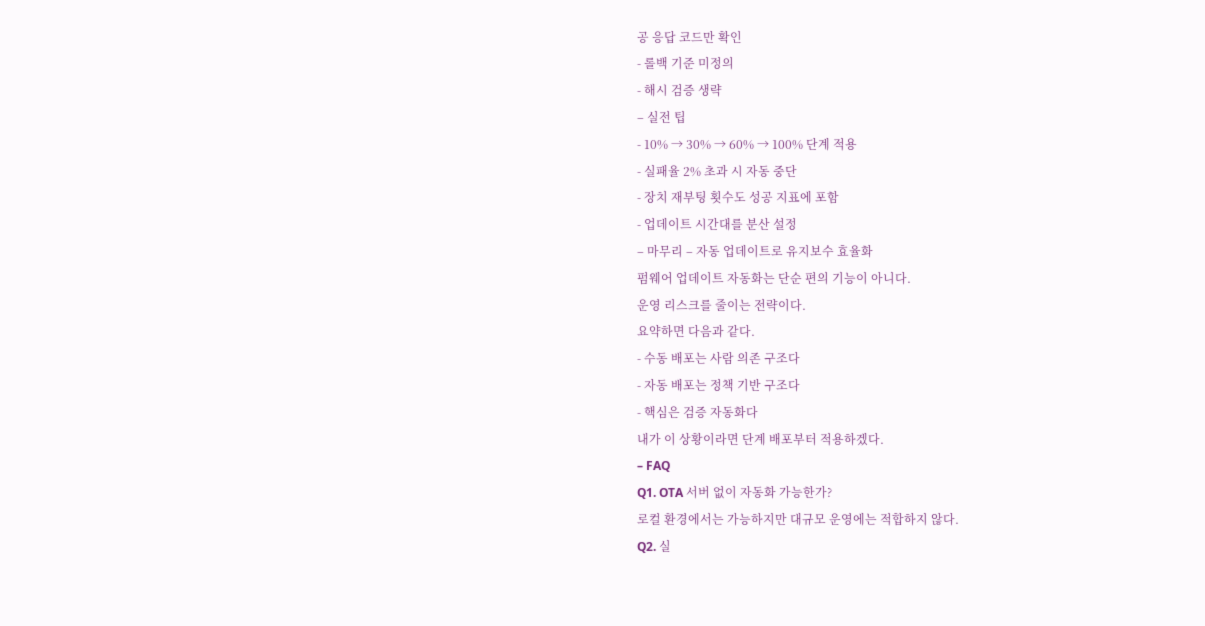공 응답 코드만 확인
- 롤백 기준 미정의
- 해시 검증 생략
– 실전 팁
- 10% → 30% → 60% → 100% 단계 적용
- 실패율 2% 초과 시 자동 중단
- 장치 재부팅 횟수도 성공 지표에 포함
- 업데이트 시간대를 분산 설정
– 마무리 – 자동 업데이트로 유지보수 효율화
펌웨어 업데이트 자동화는 단순 편의 기능이 아니다.
운영 리스크를 줄이는 전략이다.
요약하면 다음과 같다.
- 수동 배포는 사람 의존 구조다
- 자동 배포는 정책 기반 구조다
- 핵심은 검증 자동화다
내가 이 상황이라면 단계 배포부터 적용하겠다.
– FAQ
Q1. OTA 서버 없이 자동화 가능한가?
로컬 환경에서는 가능하지만 대규모 운영에는 적합하지 않다.
Q2. 실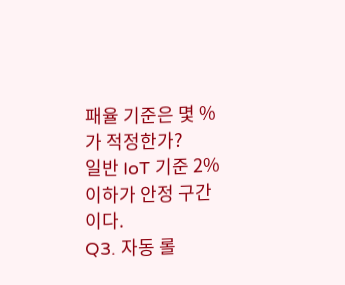패율 기준은 몇 %가 적정한가?
일반 IoT 기준 2% 이하가 안정 구간이다.
Q3. 자동 롤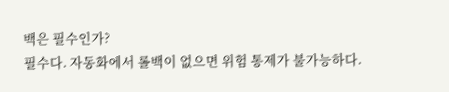백은 필수인가?
필수다. 자동화에서 롤백이 없으면 위험 통제가 불가능하다.